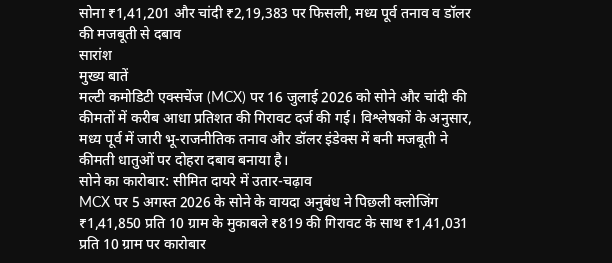सोना ₹1,41,201 और चांदी ₹2,19,383 पर फिसली, मध्य पूर्व तनाव व डॉलर की मजबूती से दबाव
सारांश
मुख्य बातें
मल्टी कमोडिटी एक्सचेंज (MCX) पर 16 जुलाई 2026 को सोने और चांदी की कीमतों में करीब आधा प्रतिशत की गिरावट दर्ज की गई। विश्लेषकों के अनुसार, मध्य पूर्व में जारी भू-राजनीतिक तनाव और डॉलर इंडेक्स में बनी मजबूती ने कीमती धातुओं पर दोहरा दबाव बनाया है।
सोने का कारोबार: सीमित दायरे में उतार-चढ़ाव
MCX पर 5 अगस्त 2026 के सोने के वायदा अनुबंध ने पिछली क्लोजिंग ₹1,41,850 प्रति 10 ग्राम के मुकाबले ₹819 की गिरावट के साथ ₹1,41,031 प्रति 10 ग्राम पर कारोबार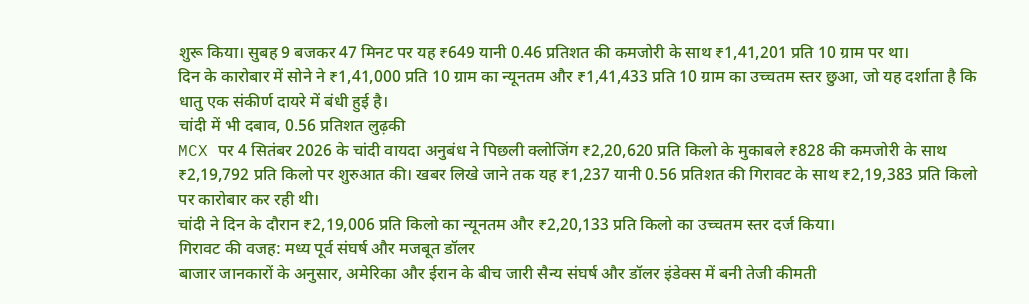शुरू किया। सुबह 9 बजकर 47 मिनट पर यह ₹649 यानी 0.46 प्रतिशत की कमजोरी के साथ ₹1,41,201 प्रति 10 ग्राम पर था।
दिन के कारोबार में सोने ने ₹1,41,000 प्रति 10 ग्राम का न्यूनतम और ₹1,41,433 प्रति 10 ग्राम का उच्चतम स्तर छुआ, जो यह दर्शाता है कि धातु एक संकीर्ण दायरे में बंधी हुई है।
चांदी में भी दबाव, 0.56 प्रतिशत लुढ़की
MCX पर 4 सितंबर 2026 के चांदी वायदा अनुबंध ने पिछली क्लोजिंग ₹2,20,620 प्रति किलो के मुकाबले ₹828 की कमजोरी के साथ ₹2,19,792 प्रति किलो पर शुरुआत की। खबर लिखे जाने तक यह ₹1,237 यानी 0.56 प्रतिशत की गिरावट के साथ ₹2,19,383 प्रति किलो पर कारोबार कर रही थी।
चांदी ने दिन के दौरान ₹2,19,006 प्रति किलो का न्यूनतम और ₹2,20,133 प्रति किलो का उच्चतम स्तर दर्ज किया।
गिरावट की वजह: मध्य पूर्व संघर्ष और मजबूत डॉलर
बाजार जानकारों के अनुसार, अमेरिका और ईरान के बीच जारी सैन्य संघर्ष और डॉलर इंडेक्स में बनी तेजी कीमती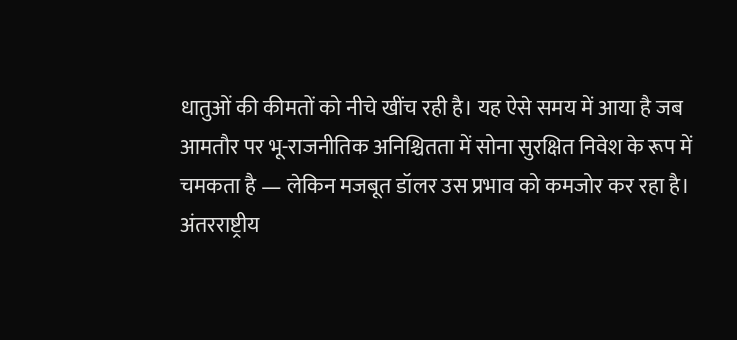धातुओं की कीमतों को नीचे खींच रही है। यह ऐसे समय में आया है जब आमतौर पर भू-राजनीतिक अनिश्चितता में सोना सुरक्षित निवेश के रूप में चमकता है — लेकिन मजबूत डॉलर उस प्रभाव को कमजोर कर रहा है।
अंतरराष्ट्रीय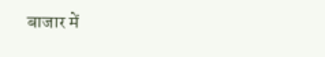बाजार में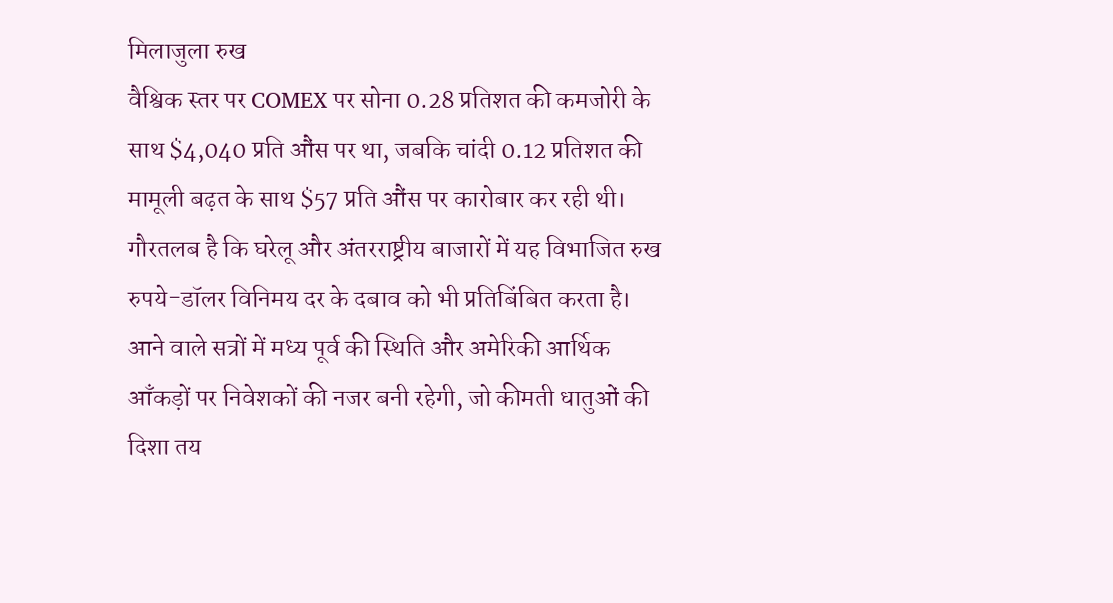मिलाजुला रुख
वैश्विक स्तर पर COMEX पर सोना 0.28 प्रतिशत की कमजोरी के साथ $4,040 प्रति औंस पर था, जबकि चांदी 0.12 प्रतिशत की मामूली बढ़त के साथ $57 प्रति औंस पर कारोबार कर रही थी। गौरतलब है कि घरेलू और अंतरराष्ट्रीय बाजारों में यह विभाजित रुख रुपये-डॉलर विनिमय दर के दबाव को भी प्रतिबिंबित करता है।
आने वाले सत्रों में मध्य पूर्व की स्थिति और अमेरिकी आर्थिक आँकड़ों पर निवेशकों की नजर बनी रहेगी, जो कीमती धातुओं की दिशा तय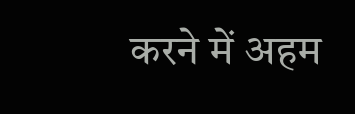करने में अहम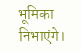भूमिका निभाएंगे।